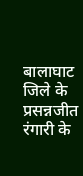बालाघाट जिले के प्रसन्नजीत रंगारी के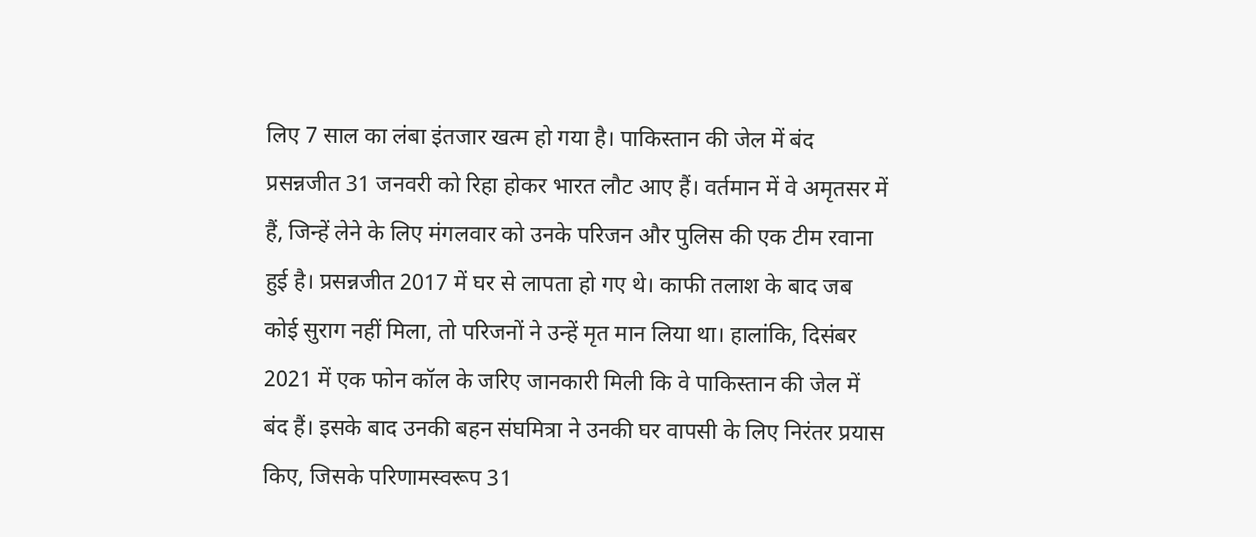लिए 7 साल का लंबा इंतजार खत्म हो गया है। पाकिस्तान की जेल में बंद प्रसन्नजीत 31 जनवरी को रिहा होकर भारत लौट आए हैं। वर्तमान में वे अमृतसर में हैं, जिन्हें लेने के लिए मंगलवार को उनके परिजन और पुलिस की एक टीम रवाना हुई है। प्रसन्नजीत 2017 में घर से लापता हो गए थे। काफी तलाश के बाद जब कोई सुराग नहीं मिला, तो परिजनों ने उन्हें मृत मान लिया था। हालांकि, दिसंबर 2021 में एक फोन कॉल के जरिए जानकारी मिली कि वे पाकिस्तान की जेल में बंद हैं। इसके बाद उनकी बहन संघमित्रा ने उनकी घर वापसी के लिए निरंतर प्रयास किए, जिसके परिणामस्वरूप 31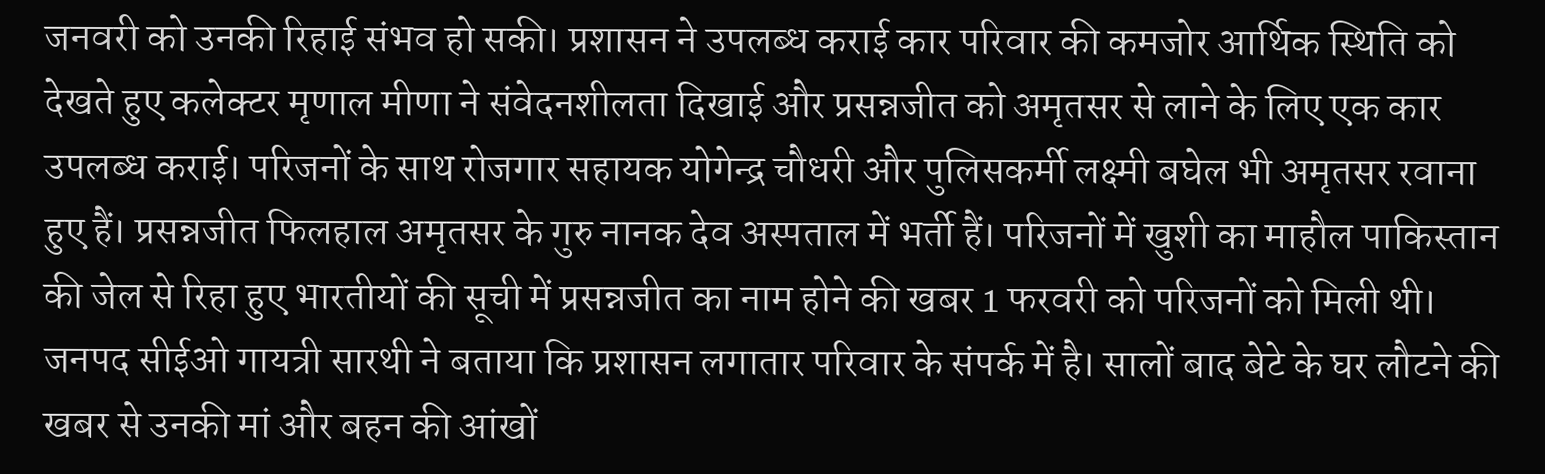जनवरी को उनकी रिहाई संभव हो सकी। प्रशासन ने उपलब्ध कराई कार परिवार की कमजोर आर्थिक स्थिति को देखते हुए कलेक्टर मृणाल मीणा ने संवेदनशीलता दिखाई और प्रसन्नजीत को अमृतसर से लाने के लिए एक कार उपलब्ध कराई। परिजनों के साथ रोजगार सहायक योगेन्द्र चौधरी और पुलिसकर्मी लक्ष्मी बघेल भी अमृतसर रवाना हुए हैं। प्रसन्नजीत फिलहाल अमृतसर के गुरु नानक देव अस्पताल में भर्ती हैं। परिजनों में खुशी का माहौल पाकिस्तान की जेल से रिहा हुए भारतीयों की सूची में प्रसन्नजीत का नाम होने की खबर 1 फरवरी को परिजनों को मिली थी। जनपद सीईओ गायत्री सारथी ने बताया कि प्रशासन लगातार परिवार के संपर्क में है। सालों बाद बेटे के घर लौटने की खबर से उनकी मां और बहन की आंखों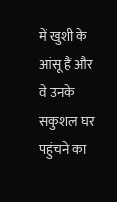में खुशी के आंसू हैं और वे उनके सकुशल घर पहुंचने का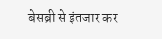बेसब्री से इंतजार कर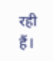रही हैं।